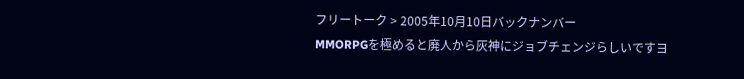フリートーク > 2005年10月10日バックナンバー
MMORPGを極めると廃人から灰神にジョブチェンジらしいですヨ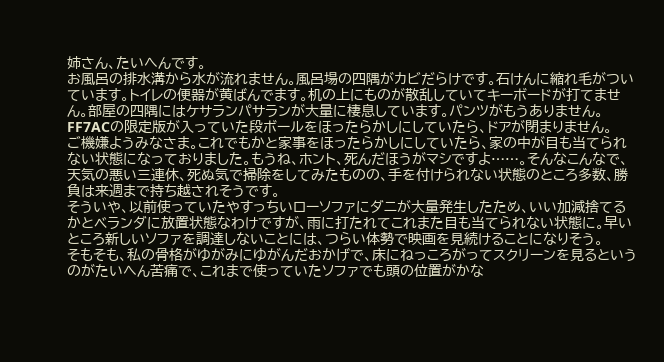姉さん、たいへんです。
お風呂の排水溝から水が流れません。風呂場の四隅がカビだらけです。石けんに縮れ毛がついています。トイレの便器が黄ばんでます。机の上にものが散乱していてキーボードが打てません。部屋の四隅にはケサランパサランが大量に棲息しています。パンツがもうありません。FF7ACの限定版が入っていた段ボールをほったらかしにしていたら、ドアが閉まりません。
ご機嫌ようみなさま。これでもかと家事をほったらかしにしていたら、家の中が目も当てられない状態になっておりました。もうね、ホント、死んだほうがマシですよ……。そんなこんなで、天気の悪い三連休、死ぬ気で掃除をしてみたものの、手を付けられない状態のところ多数、勝負は来週まで持ち越されそうです。
そういや、以前使っていたやすっちいローソファにダニが大量発生したため、いい加減捨てるかとベランダに放置状態なわけですが、雨に打たれてこれまた目も当てられない状態に。早いところ新しいソファを調達しないことには、つらい体勢で映画を見続けることになりそう。
そもそも、私の骨格がゆがみにゆがんだおかげで、床にねっころがってスクリーンを見るというのがたいへん苦痛で、これまで使っていたソファでも頭の位置がかな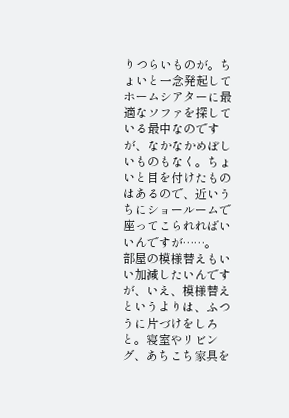りつらいものが。ちょいと一念発起してホームシアターに最適なソファを探している最中なのですが、なかなかめぼしいものもなく。ちょいと目を付けたものはあるので、近いうちにショールームで座ってこられればいいんですが……。
部屋の模様替えもいい加減したいんですが、いえ、模様替えというよりは、ふつうに片づけをしろと。寝室やリビング、あちこち家具を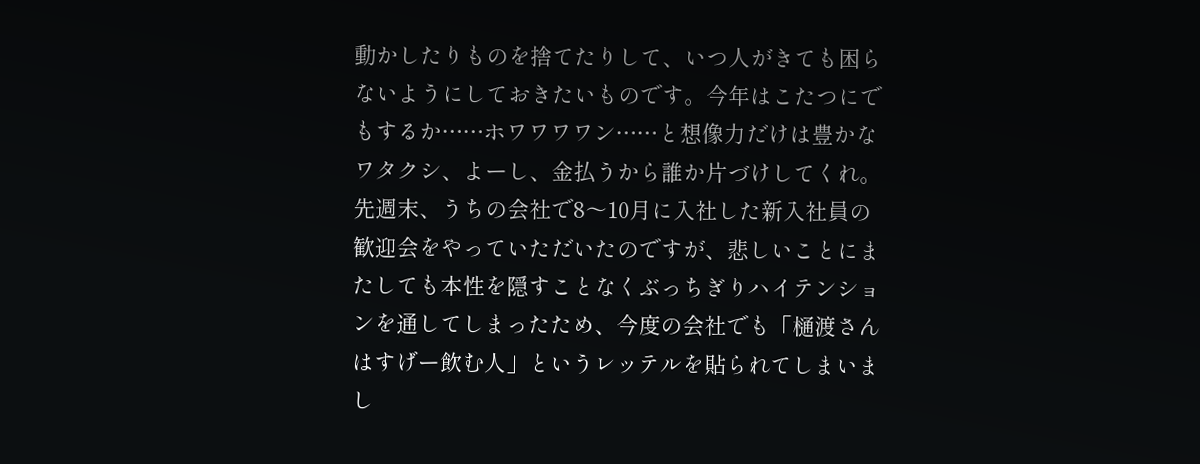動かしたりものを捨てたりして、いつ人がきても困らないようにしておきたいものです。今年はこたつにでもするか……ホワワワワン……と想像力だけは豊かなワタクシ、よーし、金払うから誰か片づけしてくれ。
先週末、うちの会社で8〜10月に入社した新入社員の歓迎会をやっていただいたのですが、悲しいことにまたしても本性を隠すことなくぶっちぎりハイテンションを通してしまったため、今度の会社でも「樋渡さんはすげー飲む人」というレッテルを貼られてしまいまし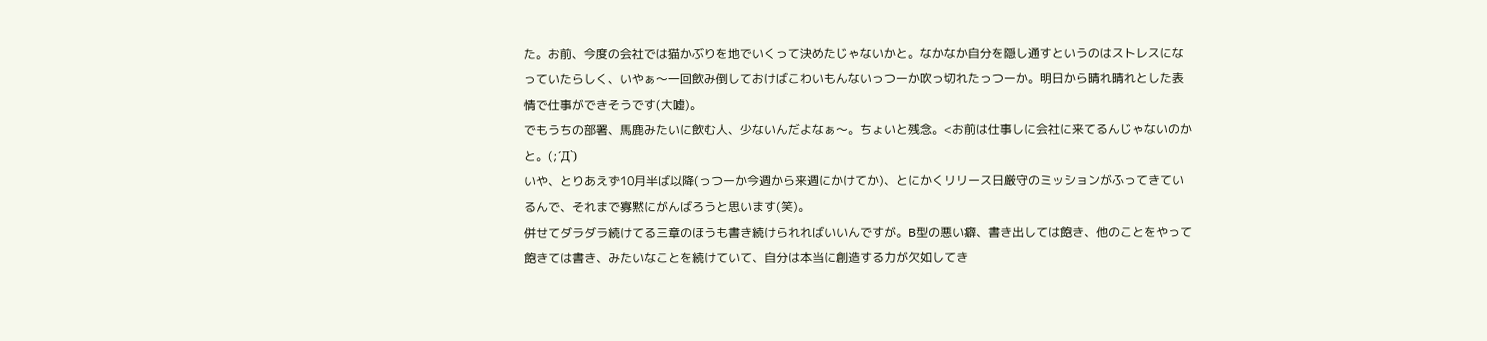た。お前、今度の会社では猫かぶりを地でいくって決めたじゃないかと。なかなか自分を隠し通すというのはストレスになっていたらしく、いやぁ〜一回飲み倒しておけばこわいもんないっつーか吹っ切れたっつーか。明日から晴れ晴れとした表情で仕事ができそうです(大嘘)。
でもうちの部署、馬鹿みたいに飲む人、少ないんだよなぁ〜。ちょいと残念。<お前は仕事しに会社に来てるんじゃないのかと。(;´Д`)
いや、とりあえず10月半ば以降(っつーか今週から来週にかけてか)、とにかくリリース日厳守のミッションがふってきているんで、それまで寡黙にがんばろうと思います(笑)。
併せてダラダラ続けてる三章のほうも書き続けられればいいんですが。B型の悪い癖、書き出しては飽き、他のことをやって飽きては書き、みたいなことを続けていて、自分は本当に創造する力が欠如してき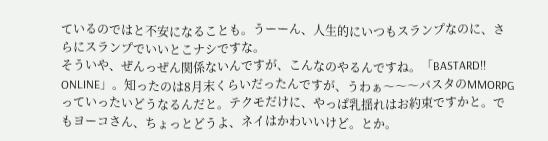ているのではと不安になることも。うーーん、人生的にいつもスランプなのに、さらにスランプでいいとこナシですな。
そういや、ぜんっぜん関係ないんですが、こんなのやるんですね。「BASTARD!! ONLINE」。知ったのは8月末くらいだったんですが、うわぁ〜〜〜バスタのMMORPGっていったいどうなるんだと。テクモだけに、やっぱ乳揺れはお約束ですかと。でもヨーコさん、ちょっとどうよ、ネイはかわいいけど。とか。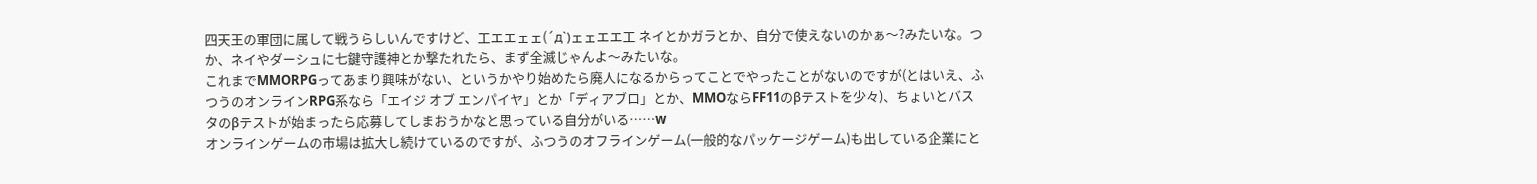四天王の軍団に属して戦うらしいんですけど、工エエェェ(´д`)ェェエエ工 ネイとかガラとか、自分で使えないのかぁ〜?みたいな。つか、ネイやダーシュに七鍵守護神とか撃たれたら、まず全滅じゃんよ〜みたいな。
これまでMMORPGってあまり興味がない、というかやり始めたら廃人になるからってことでやったことがないのですが(とはいえ、ふつうのオンラインRPG系なら「エイジ オブ エンパイヤ」とか「ディアブロ」とか、MMOならFF11のβテストを少々)、ちょいとバスタのβテストが始まったら応募してしまおうかなと思っている自分がいる……w
オンラインゲームの市場は拡大し続けているのですが、ふつうのオフラインゲーム(一般的なパッケージゲーム)も出している企業にと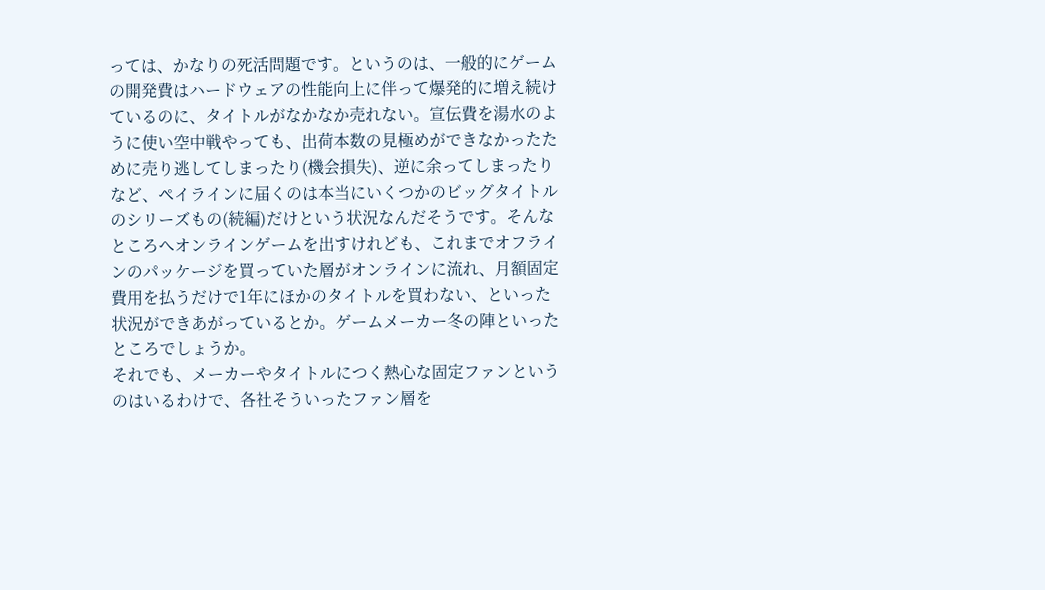っては、かなりの死活問題です。というのは、一般的にゲームの開発費はハードウェアの性能向上に伴って爆発的に増え続けているのに、タイトルがなかなか売れない。宣伝費を湯水のように使い空中戦やっても、出荷本数の見極めができなかったために売り逃してしまったり(機会損失)、逆に余ってしまったりなど、ペイラインに届くのは本当にいくつかのビッグタイトルのシリーズもの(続編)だけという状況なんだそうです。そんなところへオンラインゲームを出すけれども、これまでオフラインのパッケージを買っていた層がオンラインに流れ、月額固定費用を払うだけで1年にほかのタイトルを買わない、といった状況ができあがっているとか。ゲームメーカー冬の陣といったところでしょうか。
それでも、メーカーやタイトルにつく熱心な固定ファンというのはいるわけで、各社そういったファン層を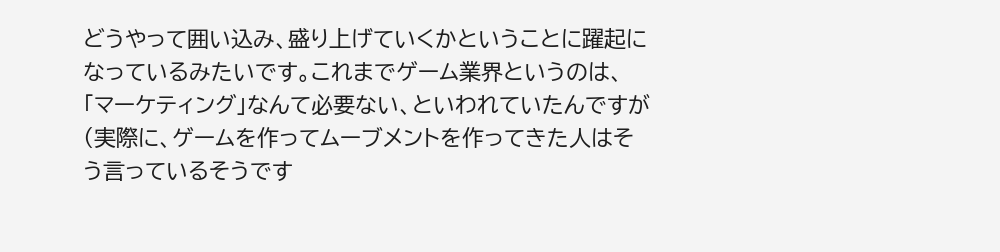どうやって囲い込み、盛り上げていくかということに躍起になっているみたいです。これまでゲーム業界というのは、「マーケティング」なんて必要ない、といわれていたんですが(実際に、ゲームを作ってムーブメントを作ってきた人はそう言っているそうです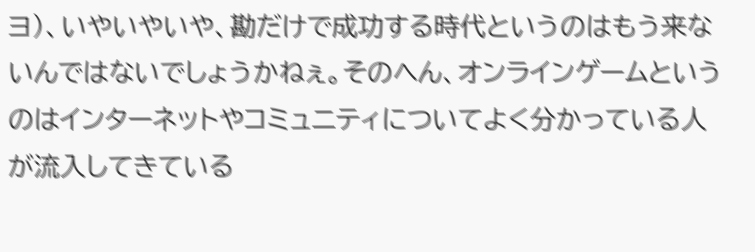ヨ)、いやいやいや、勘だけで成功する時代というのはもう来ないんではないでしょうかねぇ。そのへん、オンラインゲームというのはインターネットやコミュニティについてよく分かっている人が流入してきている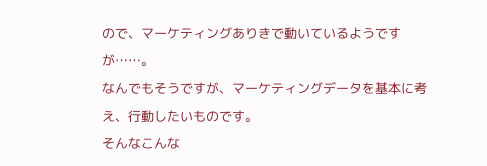ので、マーケティングありきで動いているようですが……。
なんでもそうですが、マーケティングデータを基本に考え、行動したいものです。
そんなこんな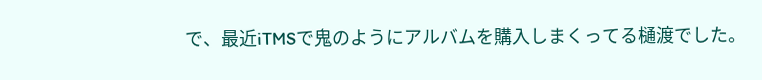で、最近iTMSで鬼のようにアルバムを購入しまくってる樋渡でした。